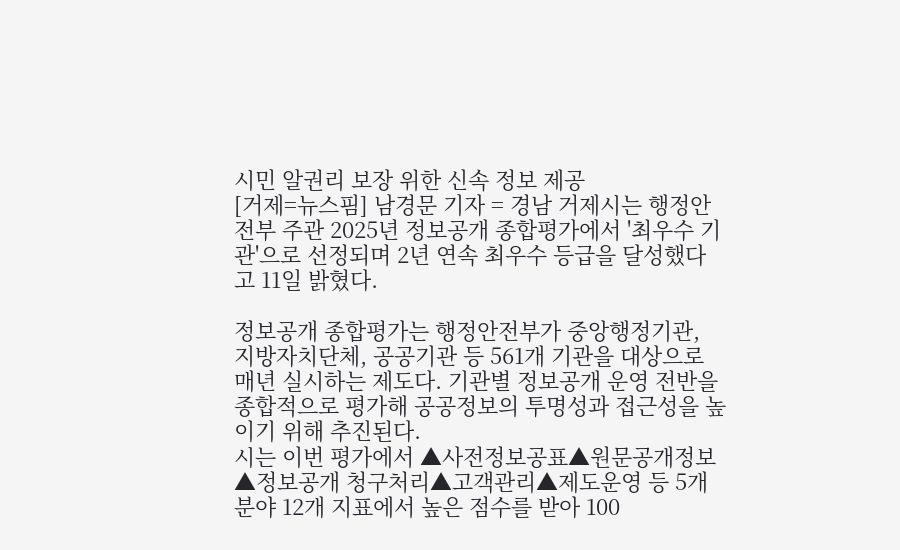시민 알권리 보장 위한 신속 정보 제공
[거제=뉴스핌] 남경문 기자 = 경남 거제시는 행정안전부 주관 2025년 정보공개 종합평가에서 '최우수 기관'으로 선정되며 2년 연속 최우수 등급을 달성했다고 11일 밝혔다.

정보공개 종합평가는 행정안전부가 중앙행정기관, 지방자치단체, 공공기관 등 561개 기관을 대상으로 매년 실시하는 제도다. 기관별 정보공개 운영 전반을 종합적으로 평가해 공공정보의 투명성과 접근성을 높이기 위해 추진된다.
시는 이번 평가에서 ▲사전정보공표▲원문공개정보▲정보공개 청구처리▲고객관리▲제도운영 등 5개 분야 12개 지표에서 높은 점수를 받아 100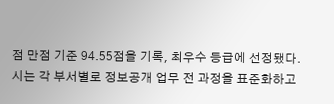점 만점 기준 94.55점을 기록, 최우수 등급에 선정됐다.
시는 각 부서별로 정보공개 업무 전 과정을 표준화하고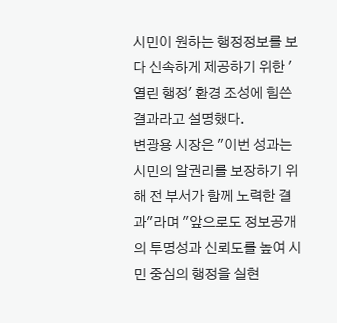시민이 원하는 행정정보를 보다 신속하게 제공하기 위한 '열린 행정' 환경 조성에 힘쓴 결과라고 설명했다.
변광용 시장은 "이번 성과는 시민의 알권리를 보장하기 위해 전 부서가 함께 노력한 결과"라며 "앞으로도 정보공개의 투명성과 신뢰도를 높여 시민 중심의 행정을 실현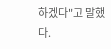하겠다"고 말했다.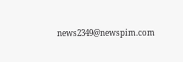news2349@newspim.com